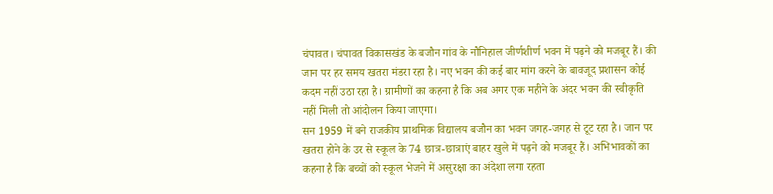चंपावत। चंपावत विकासखंड के बजौन गांव के नौनिहाल जीर्णशीर्ण भवन में पढ़ने को मजबूर हैं। की जान पर हर समय खतरा मंडरा रहा है। नए भवन की कई बार मांग करने के बावजूद प्रशासन कोई कदम नहीं उठा रहा है। ग्रामीणों का कहना है कि अब अगर एक महीने के अंदर भवन की स्वीकृति नहीं मिली तो आंदोलन किया जाएगा।
सन 1959 में बने राजकीय प्राथमिक विद्यालय बजौन का भवन जगह-जगह से टूट रहा है। जान पर खतरा होने के उर से स्कूल के 74 छात्र-छात्राएं बाहर खुले में पढ़ने को मजबूर हैं। अभिभावकों का कहना है कि बच्चों को स्कूल भेजने में असुरक्षा का अंदेशा लगा रहता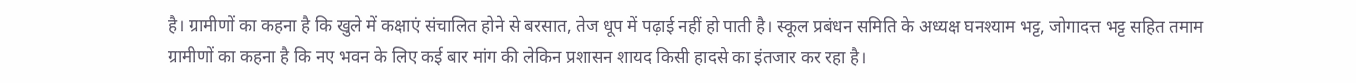है। ग्रामीणों का कहना है कि खुले में कक्षाएं संचालित होने से बरसात, तेज धूप में पढ़ाई नहीं हो पाती है। स्कूल प्रबंधन समिति के अध्यक्ष घनश्याम भट्ट, जोगादत्त भट्ट सहित तमाम ग्रामीणों का कहना है कि नए भवन के लिए कई बार मांग की लेकिन प्रशासन शायद किसी हादसे का इंतजार कर रहा है।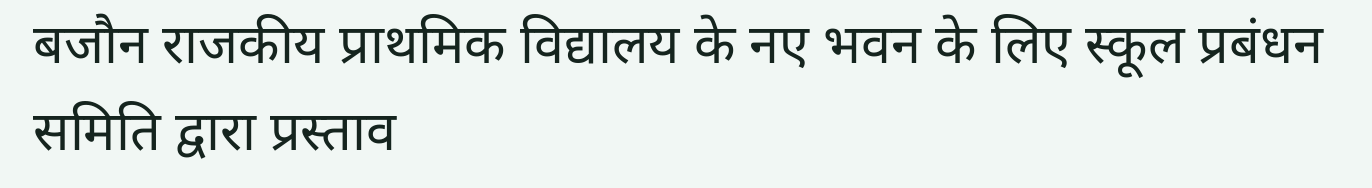बजौन राजकीय प्राथमिक विद्यालय के नए भवन के लिए स्कूल प्रबंधन समिति द्वारा प्रस्ताव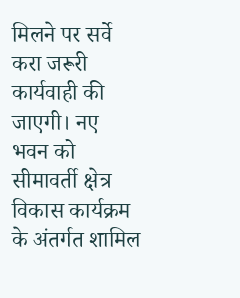मिलने पर सर्वे करा जरूरी कार्यवाही की जाएगी। नए भवन को सीमावर्ती क्षेत्र विकास कार्यक्रम के अंतर्गत शामिल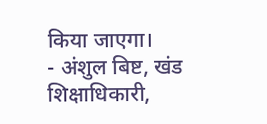किया जाएगा।
- अंशुल बिष्ट, खंड शिक्षाधिकारी,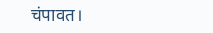चंपावत।